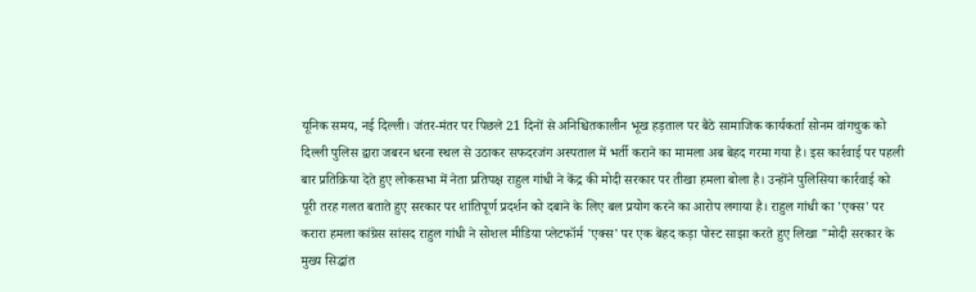यूनिक समय, नई दिल्ली। जंतर-मंतर पर पिछले 21 दिनों से अनिश्चितकालीन भूख हड़ताल पर बैठे सामाजिक कार्यकर्ता सोनम वांगचुक को दिल्ली पुलिस द्वारा जबरन धरना स्थल से उठाकर सफदरजंग अस्पताल में भर्ती कराने का मामला अब बेहद गरमा गया है। इस कार्रवाई पर पहली बार प्रतिक्रिया देते हुए लोकसभा में नेता प्रतिपक्ष राहुल गांधी ने केंद्र की मोदी सरकार पर तीखा हमला बोला है। उन्होंने पुलिसिया कार्रवाई को पूरी तरह गलत बताते हुए सरकार पर शांतिपूर्ण प्रदर्शन को दबाने के लिए बल प्रयोग करने का आरोप लगाया है। राहुल गांधी का 'एक्स' पर करारा हमला कांग्रेस सांसद राहुल गांधी ने सोशल मीडिया प्लेटफॉर्म 'एक्स' पर एक बेहद कड़ा पोस्ट साझा करते हुए लिखा "मोदी सरकार के मुख्य सिद्धांत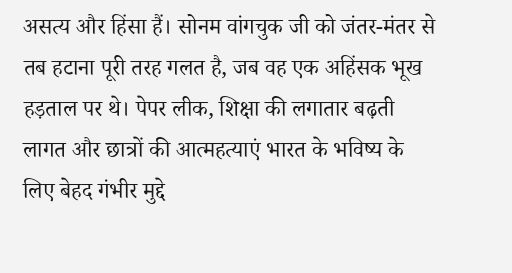असत्य और हिंसा हैं। सोनम वांगचुक जी को जंतर-मंतर से तब हटाना पूरी तरह गलत है, जब वह एक अहिंसक भूख हड़ताल पर थे। पेपर लीक, शिक्षा की लगातार बढ़ती लागत और छात्रों की आत्महत्याएं भारत के भविष्य के लिए बेहद गंभीर मुद्दे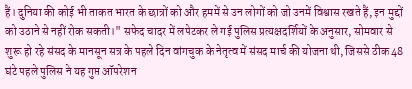हैं। दुनिया की कोई भी ताकत भारत के छात्रों को और हममें से उन लोगों को जो उनमें विश्वास रखते हैं, इन मुद्दों को उठाने से नहीं रोक सकती।" सफेद चादर में लपेटकर ले गई पुलिस प्रत्यक्षदर्शियों के अनुसार, सोमवार से शुरू हो रहे संसद के मानसून सत्र के पहले दिन वांगचुक के नेतृत्व में संसद मार्च की योजना थी, जिससे ठीक 48 घंटे पहले पुलिस ने यह गुप्त ऑपरेशन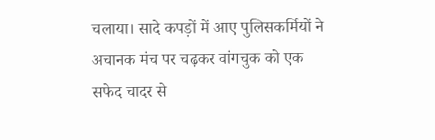चलाया। सादे कपड़ों में आए पुलिसकर्मियों ने अचानक मंच पर चढ़कर वांगचुक को एक सफेद चादर से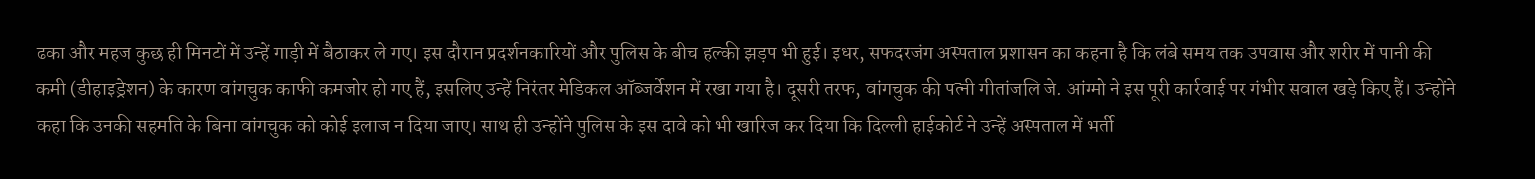ढका और महज कुछ ही मिनटों में उन्हें गाड़ी में बैठाकर ले गए। इस दौरान प्रदर्शनकारियों और पुलिस के बीच हल्की झड़प भी हुई। इधर, सफदरजंग अस्पताल प्रशासन का कहना है कि लंबे समय तक उपवास और शरीर में पानी की कमी (डीहाइड्रेशन) के कारण वांगचुक काफी कमजोर हो गए हैं, इसलिए उन्हें निरंतर मेडिकल ऑब्जर्वेशन में रखा गया है। दूसरी तरफ, वांगचुक की पत्नी गीतांजलि जे. आंग्मो ने इस पूरी कार्रवाई पर गंभीर सवाल खड़े किए हैं। उन्होंने कहा कि उनकी सहमति के बिना वांगचुक को कोई इलाज न दिया जाए। साथ ही उन्होंने पुलिस के इस दावे को भी खारिज कर दिया कि दिल्ली हाईकोर्ट ने उन्हें अस्पताल में भर्ती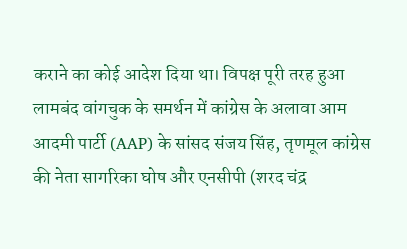कराने का कोई आदेश दिया था। विपक्ष पूरी तरह हुआ लामबंद वांगचुक के समर्थन में कांग्रेस के अलावा आम आदमी पार्टी (AAP) के सांसद संजय सिंह, तृणमूल कांग्रेस की नेता सागरिका घोष और एनसीपी (शरद चंद्र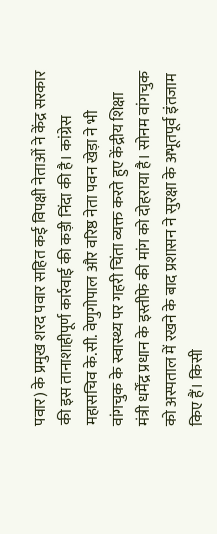पवार) के प्रमुख शरद पवार सहित कई विपक्षी नेताओं ने केंद्र सरकार की इस तानाशाहीपूर्ण कार्रवाई की कड़ी निंदा की है। कांग्रेस महासचिव के.सी. वेणुगोपाल और वरिष्ठ नेता पवन खेड़ा ने भी वांगचुक के स्वास्थ्य पर गहरी चिंता व्यक्त करते हुए केंद्रीय शिक्षा मंत्री धर्मेंद्र प्रधान के इस्तीफे की मांग को दोहराया है। सोनम वांगचुक को अस्पताल में रखने के बाद प्रशासन ने सुरक्षा के अभूतपूर्व इंतजाम किए हैं। किसी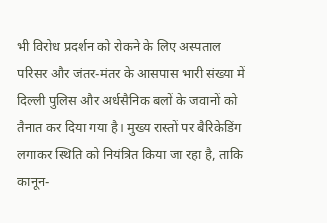भी विरोध प्रदर्शन को रोकने के लिए अस्पताल परिसर और जंतर-मंतर के आसपास भारी संख्या में दिल्ली पुलिस और अर्धसैनिक बलों के जवानों को तैनात कर दिया गया है। मुख्य रास्तों पर बैरिकेडिंग लगाकर स्थिति को नियंत्रित किया जा रहा है, ताकि कानून-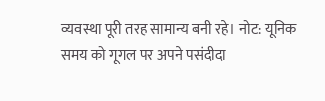व्यवस्था पूरी तरह सामान्य बनी रहे। नोट: यूनिक समय को गूगल पर अपने पसंदीदा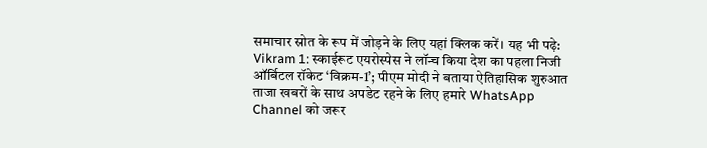समाचार स्रोत के रूप में जोड़ने के लिए यहां क्लिक करें। यह भी पढ़े: Vikram 1: स्काईरूट एयरोस्पेस ने लॉन्च किया देश का पहला निजी ऑर्बिटल रॉकेट ‘विक्रम-1’; पीएम मोदी ने बताया ऐतिहासिक शुरुआत ताजा खबरों के साथ अपडेट रहने के लिए हमारे WhatsApp Channel को जरूर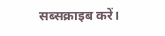सब्सक्राइब करें।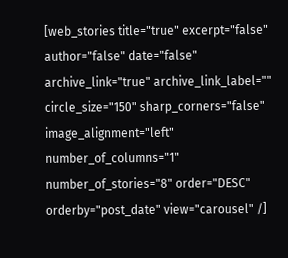[web_stories title="true" excerpt="false" author="false" date="false" archive_link="true" archive_link_label="" circle_size="150" sharp_corners="false" image_alignment="left" number_of_columns="1" number_of_stories="8" order="DESC" orderby="post_date" view="carousel" /]